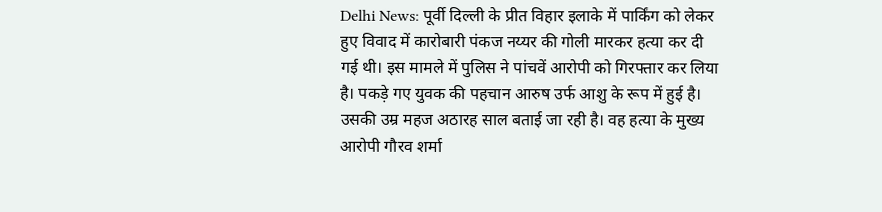Delhi News: पूर्वी दिल्ली के प्रीत विहार इलाके में पार्किंग को लेकर हुए विवाद में कारोबारी पंकज नय्यर की गोली मारकर हत्या कर दी गई थी। इस मामले में पुलिस ने पांचवें आरोपी को गिरफ्तार कर लिया है। पकड़े गए युवक की पहचान आरुष उर्फ आशु के रूप में हुई है। उसकी उम्र महज अठारह साल बताई जा रही है। वह हत्या के मुख्य आरोपी गौरव शर्मा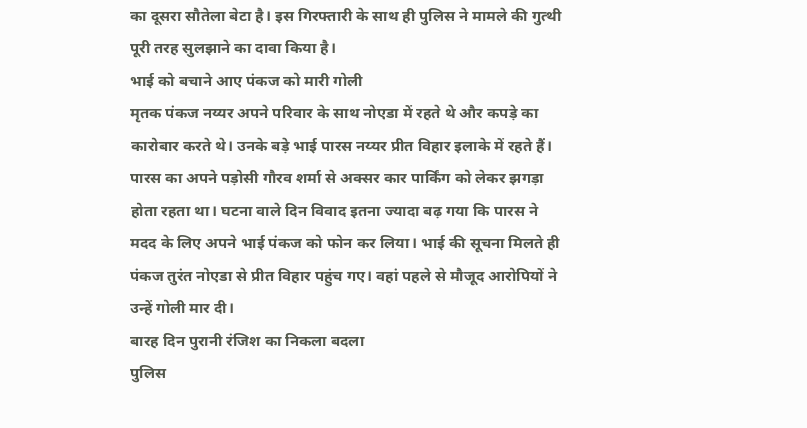का दूसरा सौतेला बेटा है। इस गिरफ्तारी के साथ ही पुलिस ने मामले की गुत्थी पूरी तरह सुलझाने का दावा किया है।
भाई को बचाने आए पंकज को मारी गोली
मृतक पंकज नय्यर अपने परिवार के साथ नोएडा में रहते थे और कपड़े का कारोबार करते थे। उनके बड़े भाई पारस नय्यर प्रीत विहार इलाके में रहते हैं। पारस का अपने पड़ोसी गौरव शर्मा से अक्सर कार पार्किंग को लेकर झगड़ा होता रहता था। घटना वाले दिन विवाद इतना ज्यादा बढ़ गया कि पारस ने मदद के लिए अपने भाई पंकज को फोन कर लिया। भाई की सूचना मिलते ही पंकज तुरंत नोएडा से प्रीत विहार पहुंच गए। वहां पहले से मौजूद आरोपियों ने उन्हें गोली मार दी।
बारह दिन पुरानी रंजिश का निकला बदला
पुलिस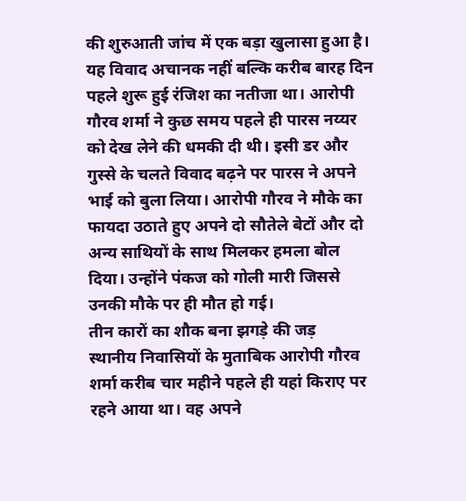की शुरुआती जांच में एक बड़ा खुलासा हुआ है। यह विवाद अचानक नहीं बल्कि करीब बारह दिन पहले शुरू हुई रंजिश का नतीजा था। आरोपी गौरव शर्मा ने कुछ समय पहले ही पारस नय्यर को देख लेने की धमकी दी थी। इसी डर और गुस्से के चलते विवाद बढ़ने पर पारस ने अपने भाई को बुला लिया। आरोपी गौरव ने मौके का फायदा उठाते हुए अपने दो सौतेले बेटों और दो अन्य साथियों के साथ मिलकर हमला बोल दिया। उन्होंने पंकज को गोली मारी जिससे उनकी मौके पर ही मौत हो गई।
तीन कारों का शौक बना झगड़े की जड़
स्थानीय निवासियों के मुताबिक आरोपी गौरव शर्मा करीब चार महीने पहले ही यहां किराए पर रहने आया था। वह अपने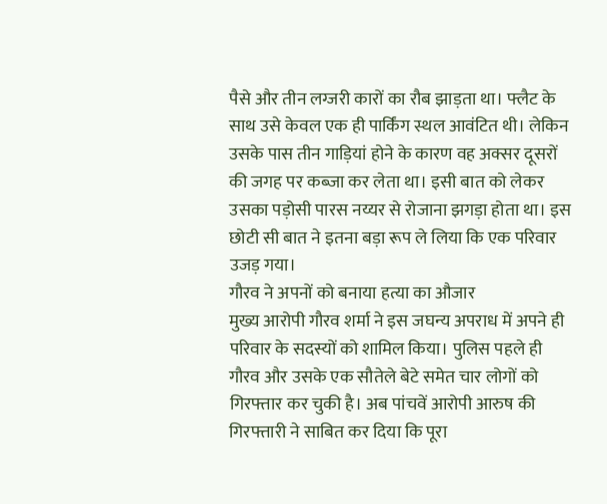पैसे और तीन लग्जरी कारों का रौब झाड़ता था। फ्लैट के साथ उसे केवल एक ही पार्किंग स्थल आवंटित थी। लेकिन उसके पास तीन गाड़ियां होने के कारण वह अक्सर दूसरों की जगह पर कब्जा कर लेता था। इसी बात को लेकर उसका पड़ोसी पारस नय्यर से रोजाना झगड़ा होता था। इस छोटी सी बात ने इतना बड़ा रूप ले लिया कि एक परिवार उजड़ गया।
गौरव ने अपनों को बनाया हत्या का औजार
मुख्य आरोपी गौरव शर्मा ने इस जघन्य अपराध में अपने ही परिवार के सदस्यों को शामिल किया। पुलिस पहले ही गौरव और उसके एक सौतेले बेटे समेत चार लोगों को गिरफ्तार कर चुकी है। अब पांचवें आरोपी आरुष की गिरफ्तारी ने साबित कर दिया कि पूरा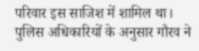परिवार इस साजिश में शामिल था। पुलिस अधिकारियों के अनुसार गौरव ने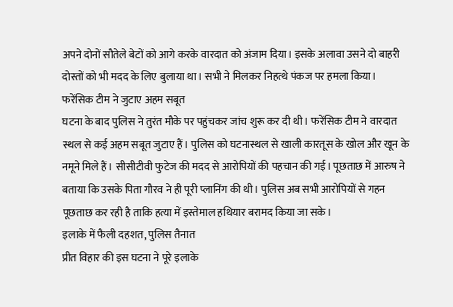अपने दोनों सौतेले बेटों को आगे करके वारदात को अंजाम दिया। इसके अलावा उसने दो बाहरी दोस्तों को भी मदद के लिए बुलाया था। सभी ने मिलकर निहत्थे पंकज पर हमला किया।
फरेंसिक टीम ने जुटाए अहम सबूत
घटना के बाद पुलिस ने तुरंत मौके पर पहुंचकर जांच शुरू कर दी थी। फरेंसिक टीम ने वारदात स्थल से कई अहम सबूत जुटाए हैं। पुलिस को घटनास्थल से खाली कारतूस के खोल और खून के नमूने मिले हैं। सीसीटीवी फुटेज की मदद से आरोपियों की पहचान की गई। पूछताछ में आरुष ने बताया कि उसके पिता गौरव ने ही पूरी प्लानिंग की थी। पुलिस अब सभी आरोपियों से गहन पूछताछ कर रही है ताकि हत्या में इस्तेमाल हथियार बरामद किया जा सके।
इलाके में फैली दहशत, पुलिस तैनात
प्रीत विहार की इस घटना ने पूरे इलाके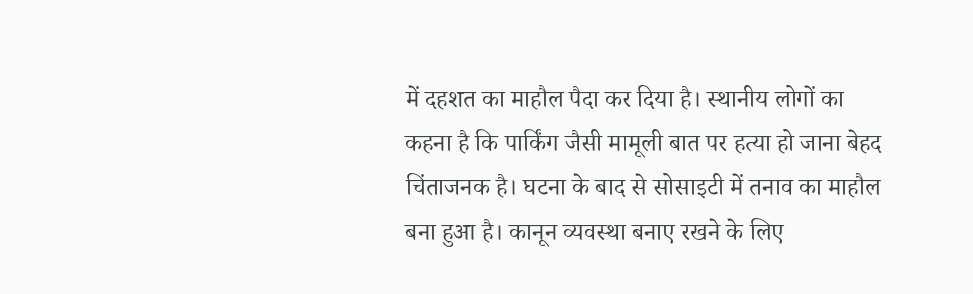में दहशत का माहौल पैदा कर दिया है। स्थानीय लोगों का कहना है कि पार्किंग जैसी मामूली बात पर हत्या हो जाना बेहद चिंताजनक है। घटना के बाद से सोसाइटी में तनाव का माहौल बना हुआ है। कानून व्यवस्था बनाए रखने के लिए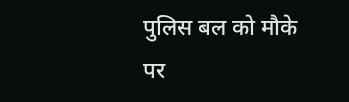पुलिस बल को मौके पर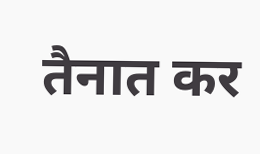तैनात कर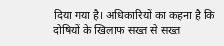दिया गया है। अधिकारियों का कहना है कि दोषियों के खिलाफ सख्त से सख्त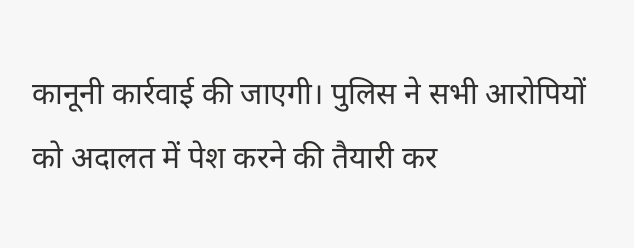कानूनी कार्रवाई की जाएगी। पुलिस ने सभी आरोपियों को अदालत में पेश करने की तैयारी कर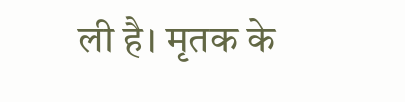ली है। मृतक के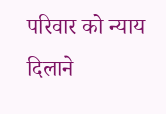परिवार को न्याय दिलाने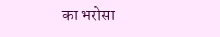का भरोसा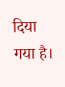दिया गया है।